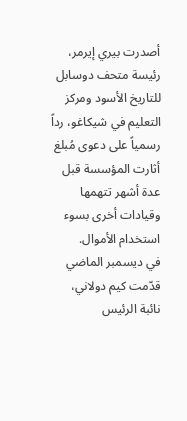أصدرت بيري إيرمر، رئيسة متحف دوسابل للتاريخ الأسود ومركز التعليم في شيكاغو، رداً رسمياً على دعوى مُبلغ أثارت المؤسسة قبل عدة أشهر تتهمها وقيادات أخرى بسوء استخدام الأموال.
في ديسمبر الماضي قدّمت كيم دولاني، نائبة الرئيس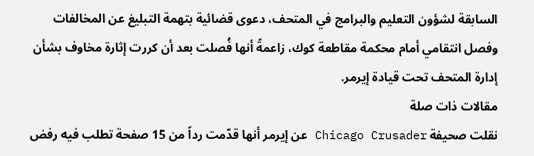السابقة لشؤون التعليم والبرامج في المتحف، دعوى قضائية بتهمة التبليغ عن المخالفات وفصل انتقامي أمام محكمة مقاطعة كوك، زاعمةً أنها فُصلت بعد أن كررت إثارة مخاوف بشأن إدارة المتحف تحت قيادة إيرمر.
مقالات ذات صلة
نقلت صحيفة Chicago Crusader عن إيرمر أنها قدّمت رداً من 15 صفحة تطلب فيه رفض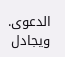الدعوى. ويجادل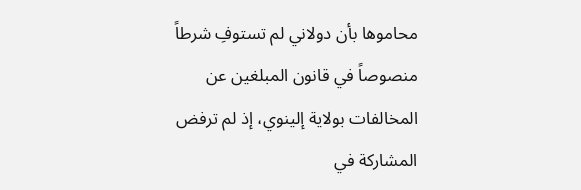محاموها بأن دولاني لم تستوفِ شرطاً منصوصاً في قانون المبلغين عن المخالفات بولاية إلينوي، إذ لم ترفض المشاركة في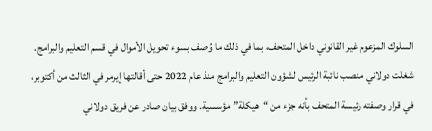السلوك المزعوم غير القانوني داخل المتحف، بما في ذلك ما وُصف بسوء تحويل الأموال في قسم التعليم والبرامج.
شغلت دولاني منصب نائبة الرئيس لشؤون التعليم والبرامج منذ عام 2022 حتى أقالتها إيرمر في الثالث من أكتوبر، في قرار وصفته رئيسة المتحف بأنه جزء من “هيكلة” مؤسسية. ووفق بيان صادر عن فريق دولاني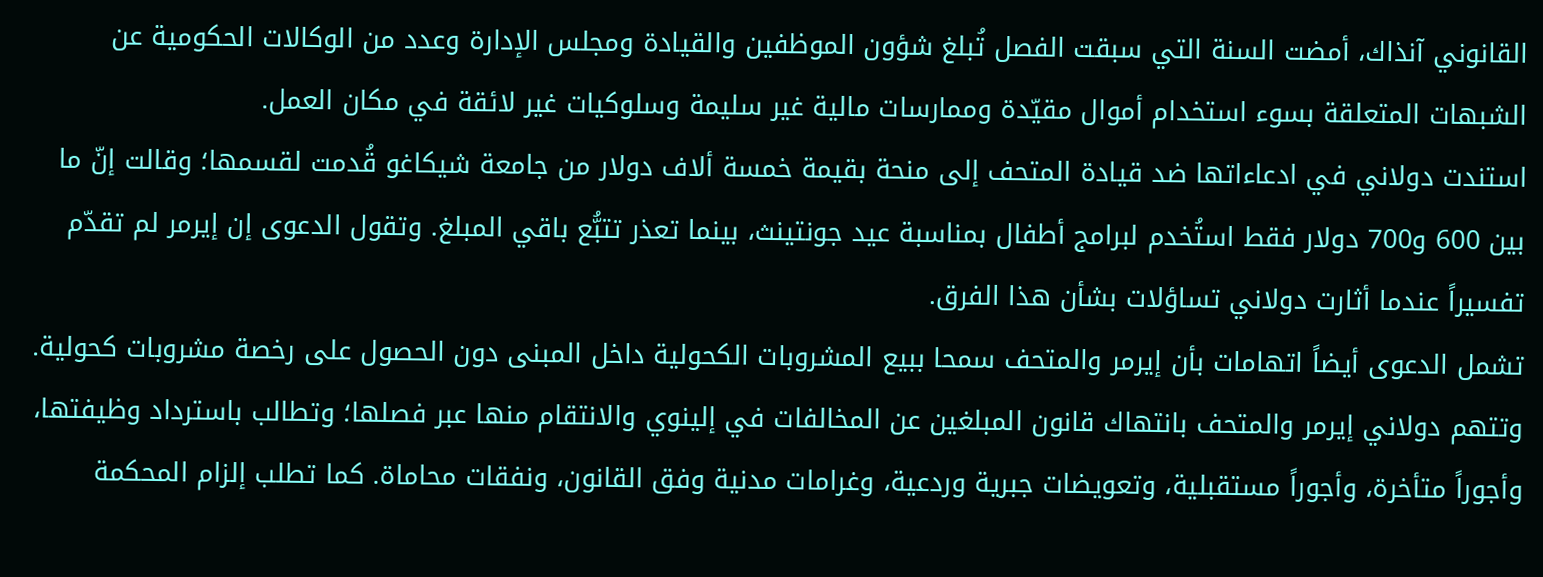القانوني آنذاك، أمضت السنة التي سبقت الفصل تُبلغ شؤون الموظفين والقيادة ومجلس الإدارة وعدد من الوكالات الحكومية عن الشبهات المتعلقة بسوء استخدام أموال مقيّدة وممارسات مالية غير سليمة وسلوكيات غير لائقة في مكان العمل.
استندت دولاني في ادعاءاتها ضد قيادة المتحف إلى منحة بقيمة خمسة ألاف دولار من جامعة شيكاغو قُدمت لقسمها؛ وقالت إنّ ما بين 600 و700 دولار فقط استُخدم لبرامج أطفال بمناسبة عيد جونتينث، بينما تعذر تتبُّع باقي المبلغ. وتقول الدعوى إن إيرمر لم تقدّم تفسيراً عندما أثارت دولاني تساؤلات بشأن هذا الفرق.
تشمل الدعوى أيضاً اتهامات بأن إيرمر والمتحف سمحا ببيع المشروبات الكحولية داخل المبنى دون الحصول على رخصة مشروبات كحولية. وتتهم دولاني إيرمر والمتحف بانتهاك قانون المبلغين عن المخالفات في إلينوي والانتقام منها عبر فصلها؛ وتطالب باسترداد وظيفتها، وأجوراً متأخرة، وأجوراً مستقبلية، وتعويضات جبرية وردعية، وغرامات مدنية وفق القانون، ونفقات محاماة. كما تطلب إلزام المحكمة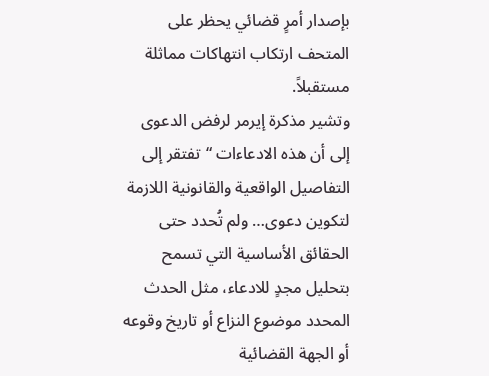بإصدار أمرٍ قضائي يحظر على المتحف ارتكاب انتهاكات مماثلة مستقبلاً.
وتشير مذكرة إيرمر لرفض الدعوى إلى أن هذه الادعاءات “تفتقر إلى التفاصيل الواقعية والقانونية اللازمة لتكوين دعوى… ولم تُحدد حتى الحقائق الأساسية التي تسمح بتحليل مجدٍ للادعاء، مثل الحدث المحدد موضوع النزاع أو تاريخ وقوعه أو الجهة القضائية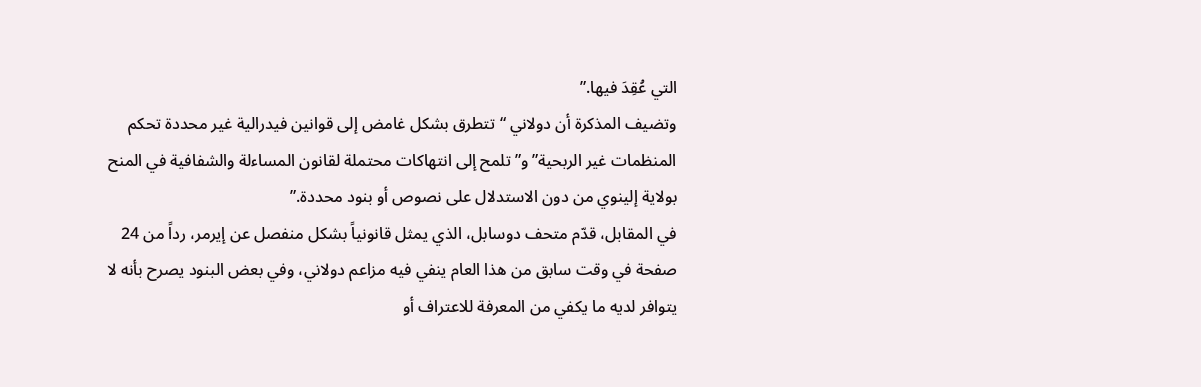التي عُقِدَ فيها.”
وتضيف المذكرة أن دولاني “تتطرق بشكل غامض إلى قوانين فيدرالية غير محددة تحكم المنظمات غير الربحية” و”تلمح إلى انتهاكات محتملة لقانون المساءلة والشفافية في المنح بولاية إلينوي من دون الاستدلال على نصوص أو بنود محددة.”
في المقابل، قدّم متحف دوسابل، الذي يمثل قانونياً بشكل منفصل عن إيرمر، رداً من 24 صفحة في وقت سابق من هذا العام ينفي فيه مزاعم دولاني، وفي بعض البنود يصرح بأنه لا يتوافر لديه ما يكفي من المعرفة للاعتراف أو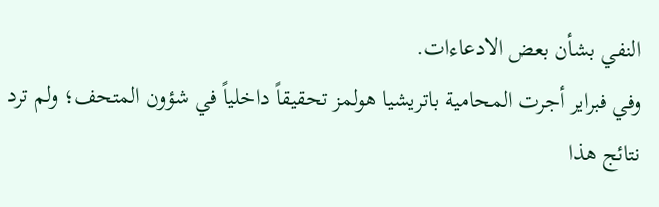النفي بشأن بعض الادعاءات.
وفي فبراير أجرت المحامية باتريشيا هولمز تحقيقاً داخلياً في شؤون المتحف؛ ولم ترد نتائج هذا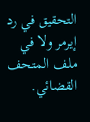التحقيق في رد إيرمر ولا في ملف المتحف القضائي.